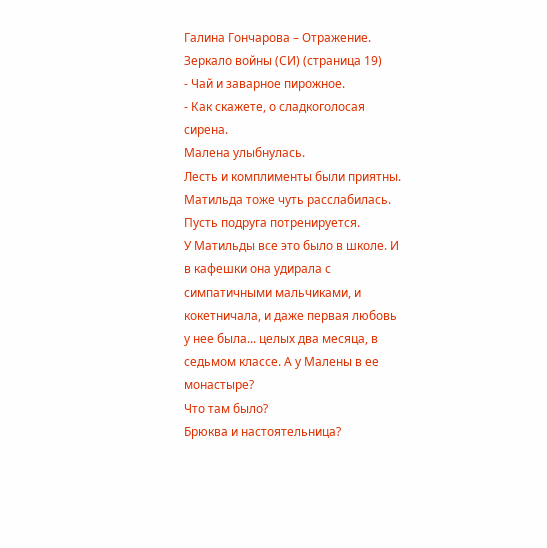Галина Гончарова – Отражение. Зеркало войны (СИ) (страница 19)
- Чай и заварное пирожное.
- Как скажете, о сладкоголосая сирена.
Малена улыбнулась.
Лесть и комплименты были приятны. Матильда тоже чуть расслабилась.
Пусть подруга потренируется.
У Матильды все это было в школе. И в кафешки она удирала с симпатичными мальчиками, и кокетничала, и даже первая любовь у нее была... целых два месяца, в седьмом классе. А у Малены в ее монастыре?
Что там было?
Брюква и настоятельница?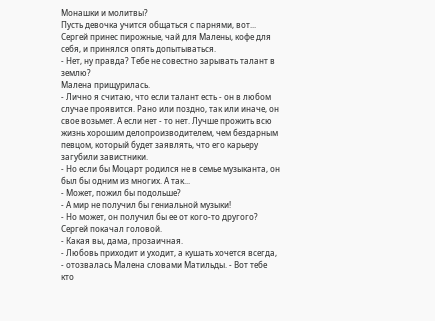Монашки и молитвы?
Пусть девочка учится общаться с парнями, вот...
Сергей принес пирожные, чай для Малены, кофе для себя, и принялся опять допытываться.
- Нет, ну правда? Тебе не совестно зарывать талант в землю?
Малена прищурилась.
- Лично я считаю, что если талант есть - он в любом случае проявится. Рано или поздно, так или иначе, он свое возьмет. А если нет - то нет. Лучше прожить всю жизнь хорошим делопроизводителем, чем бездарным певцом, который будет заявлять, что его карьеру загубили завистники.
- Но если бы Моцарт родился не в семье музыканта, он был бы одним из многих. А так...
- Может, пожил бы подольше?
- А мир не получил бы гениальной музыки!
- Но может, он получил бы ее от кого-то другого?
Сергей покачал головой.
- Какая вы, дама, прозаичная.
- Любовь приходит и уходит, а кушать хочется всегда, - отозвалась Малена словами Матильды. - Вот тебе кто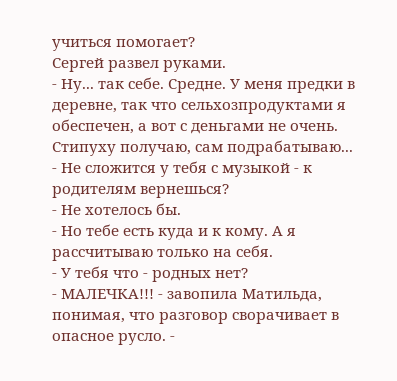учиться помогает?
Сергей развел руками.
- Ну... так себе. Средне. У меня предки в деревне, так что сельхозпродуктами я обеспечен, а вот с деньгами не очень. Стипуху получаю, сам подрабатываю...
- Не сложится у тебя с музыкой - к родителям вернешься?
- Не хотелось бы.
- Но тебе есть куда и к кому. А я рассчитываю только на себя.
- У тебя что - родных нет?
- МАЛЕЧКА!!! - завопила Матильда, понимая, что разговор сворачивает в опасное русло. -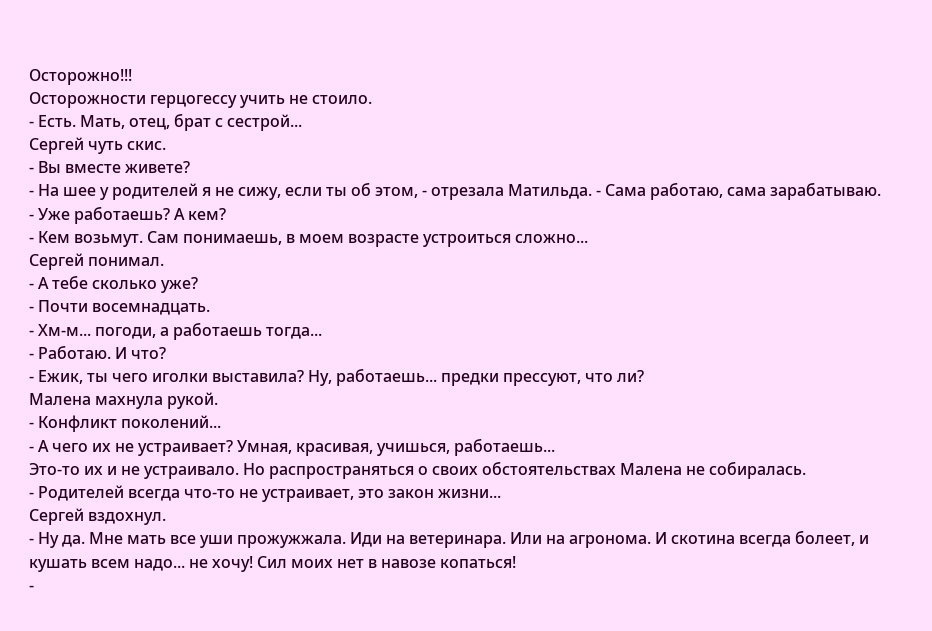Осторожно!!!
Осторожности герцогессу учить не стоило.
- Есть. Мать, отец, брат с сестрой...
Сергей чуть скис.
- Вы вместе живете?
- На шее у родителей я не сижу, если ты об этом, - отрезала Матильда. - Сама работаю, сама зарабатываю.
- Уже работаешь? А кем?
- Кем возьмут. Сам понимаешь, в моем возрасте устроиться сложно...
Сергей понимал.
- А тебе сколько уже?
- Почти восемнадцать.
- Хм-м... погоди, а работаешь тогда...
- Работаю. И что?
- Ежик, ты чего иголки выставила? Ну, работаешь... предки прессуют, что ли?
Малена махнула рукой.
- Конфликт поколений...
- А чего их не устраивает? Умная, красивая, учишься, работаешь...
Это-то их и не устраивало. Но распространяться о своих обстоятельствах Малена не собиралась.
- Родителей всегда что-то не устраивает, это закон жизни...
Сергей вздохнул.
- Ну да. Мне мать все уши прожужжала. Иди на ветеринара. Или на агронома. И скотина всегда болеет, и кушать всем надо... не хочу! Сил моих нет в навозе копаться!
-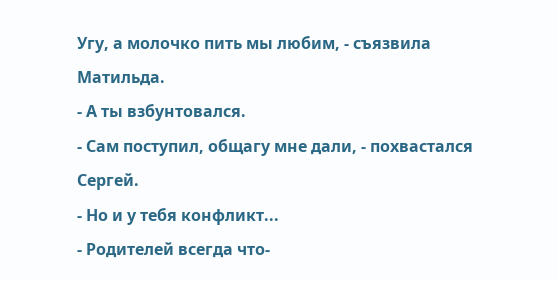Угу, а молочко пить мы любим, - съязвила Матильда.
- А ты взбунтовался.
- Сам поступил, общагу мне дали, - похвастался Сергей.
- Но и у тебя конфликт...
- Родителей всегда что-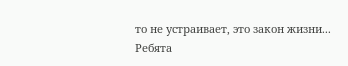то не устраивает, это закон жизни...
Ребята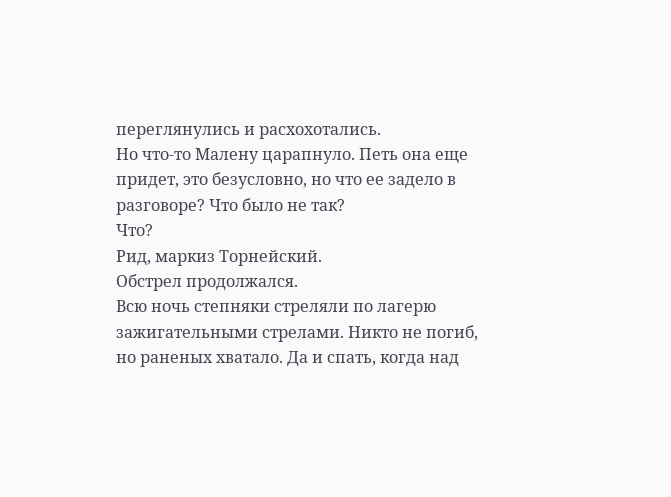переглянулись и расхохотались.
Но что-то Малену царапнуло. Петь она еще придет, это безусловно, но что ее задело в разговоре? Что было не так?
Что?
Рид, маркиз Торнейский.
Обстрел продолжался.
Всю ночь степняки стреляли по лагерю зажигательными стрелами. Никто не погиб, но раненых хватало. Да и спать, когда над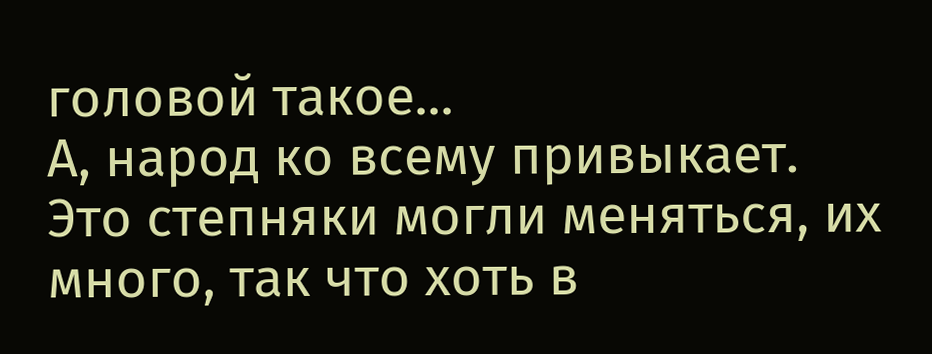головой такое...
А, народ ко всему привыкает.
Это степняки могли меняться, их много, так что хоть в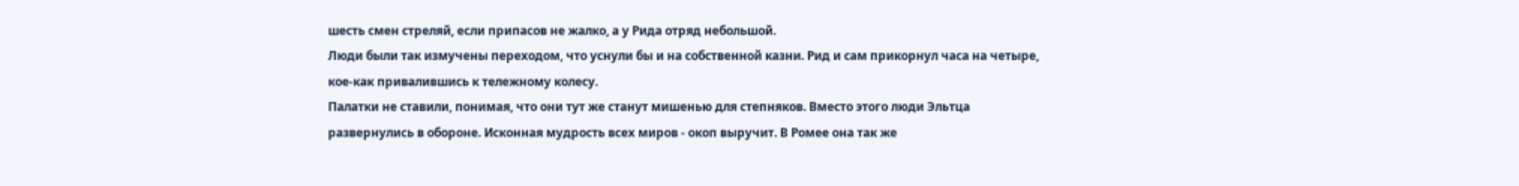шесть смен стреляй, если припасов не жалко, а у Рида отряд небольшой.
Люди были так измучены переходом, что уснули бы и на собственной казни. Рид и сам прикорнул часа на четыре, кое-как привалившись к тележному колесу.
Палатки не ставили, понимая, что они тут же станут мишенью для степняков. Вместо этого люди Эльтца развернулись в обороне. Исконная мудрость всех миров - окоп выручит. В Ромее она так же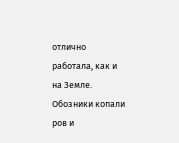отлично работала, как и на Земле.
Обозники копали ров и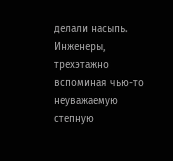делали насыпь.
Инженеры, трехэтажно вспоминая чью-то неуважаемую степную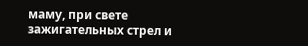маму, при свете зажигательных стрел и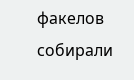факелов собирали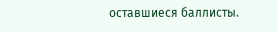оставшиеся баллисты.